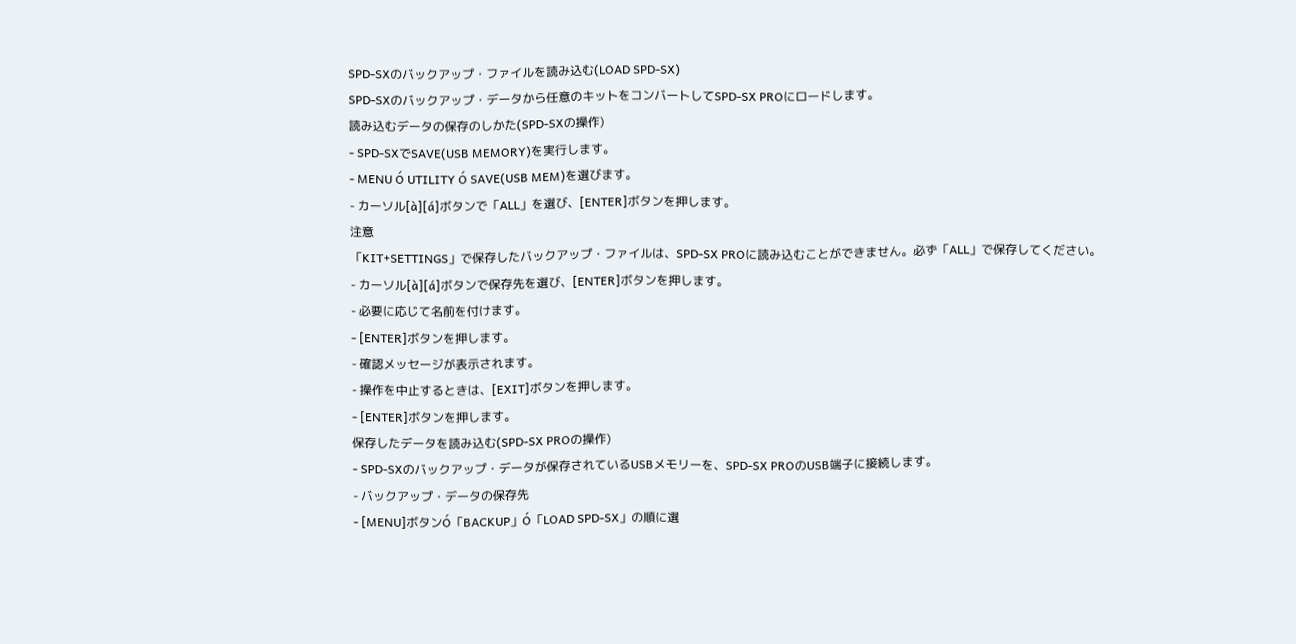SPD-SXのバックアップ・ファイルを読み込む(LOAD SPD-SX)
SPD-SXのバックアップ・データから任意のキットをコンバートしてSPD-SX PROにロードします。
読み込むデータの保存のしかた(SPD-SXの操作)
- SPD-SXでSAVE(USB MEMORY)を実行します。
- MENU Ó UTILITY Ó SAVE(USB MEM)を選びます。
- カーソル[à][á]ボタンで「ALL」を選び、[ENTER]ボタンを押します。
注意
「KIT+SETTINGS」で保存したバックアップ・ファイルは、SPD-SX PROに読み込むことができません。必ず「ALL」で保存してください。
- カーソル[à][á]ボタンで保存先を選び、[ENTER]ボタンを押します。
- 必要に応じて名前を付けます。
- [ENTER]ボタンを押します。
- 確認メッセージが表示されます。
- 操作を中止するときは、[EXIT]ボタンを押します。
- [ENTER]ボタンを押します。
保存したデータを読み込む(SPD-SX PROの操作)
- SPD-SXのバックアップ・データが保存されているUSBメモリーを、SPD-SX PROのUSB端子に接続します。
- バックアップ・データの保存先
- [MENU]ボタンÓ「BACKUP」Ó「LOAD SPD-SX」の順に選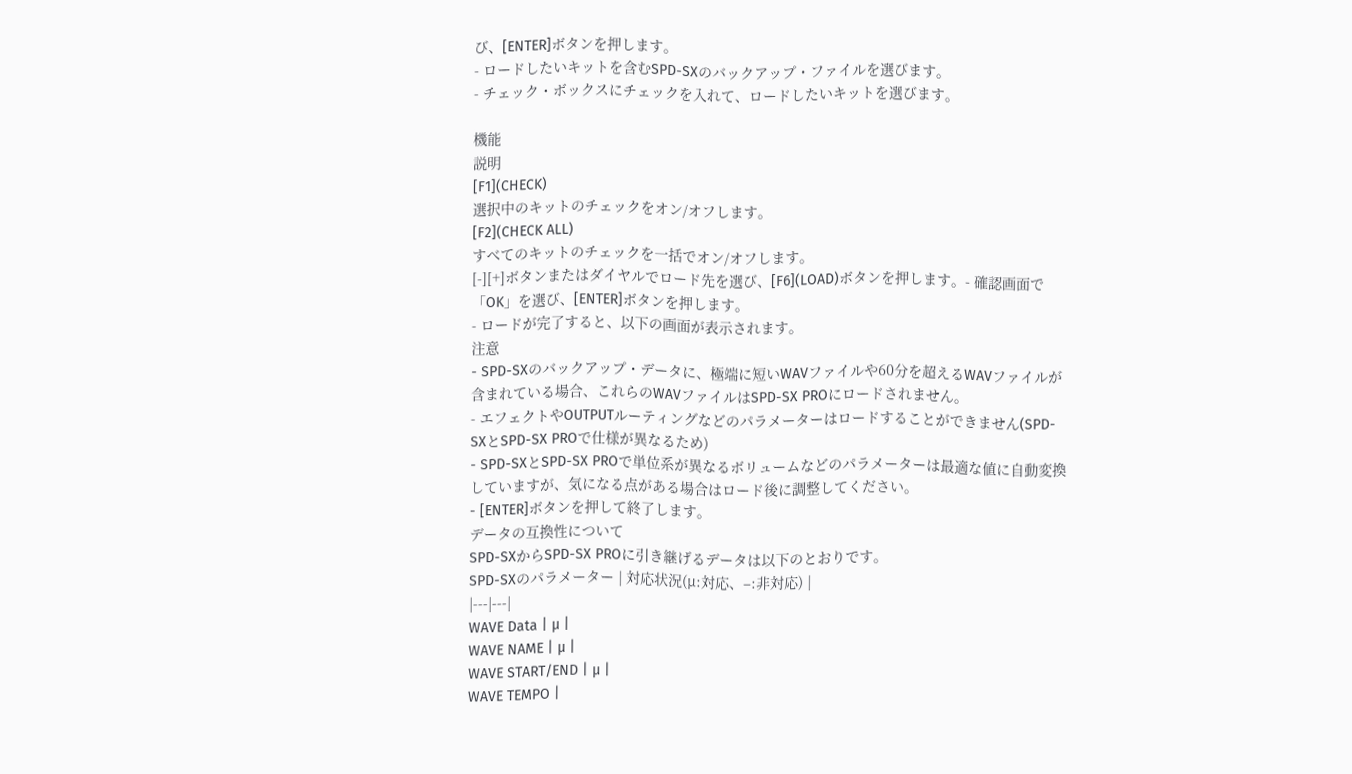び、[ENTER]ボタンを押します。
- ロードしたいキットを含むSPD-SXのバックアップ・ファイルを選びます。
- チェック・ボックスにチェックを入れて、ロードしたいキットを選びます。

機能
説明
[F1](CHECK)
選択中のキットのチェックをオン/オフします。
[F2](CHECK ALL)
すべてのキットのチェックを一括でオン/オフします。
[-][+]ボタンまたはダイヤルでロード先を選び、[F6](LOAD)ボタンを押します。- 確認画面で「OK」を選び、[ENTER]ボタンを押します。
- ロードが完了すると、以下の画面が表示されます。
注意
- SPD-SXのバックアップ・データに、極端に短いWAVファイルや60分を超えるWAVファイルが含まれている場合、これらのWAVファイルはSPD-SX PROにロードされません。
- エフェクトやOUTPUTルーティングなどのパラメーターはロードすることができません(SPD-SXとSPD-SX PROで仕様が異なるため)
- SPD-SXとSPD-SX PROで単位系が異なるボリュームなどのパラメーターは最適な値に自動変換していますが、気になる点がある場合はロード後に調整してください。
- [ENTER]ボタンを押して終了します。
データの互換性について
SPD-SXからSPD-SX PROに引き継げるデータは以下のとおりです。
SPD-SXのパラメーター | 対応状況(µ:対応、–:非対応) |
|---|---|
WAVE Data | µ |
WAVE NAME | µ |
WAVE START/END | µ |
WAVE TEMPO |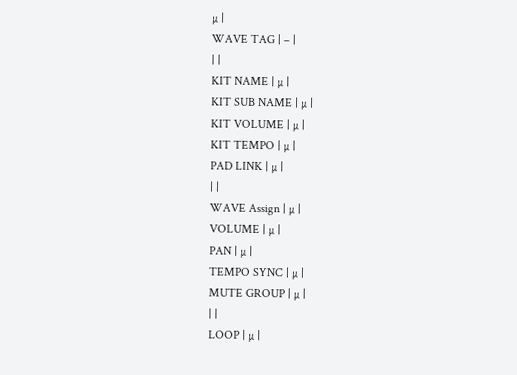µ |
WAVE TAG | – |
| |
KIT NAME | µ |
KIT SUB NAME | µ |
KIT VOLUME | µ |
KIT TEMPO | µ |
PAD LINK | µ |
| |
WAVE Assign | µ |
VOLUME | µ |
PAN | µ |
TEMPO SYNC | µ |
MUTE GROUP | µ |
| |
LOOP | µ |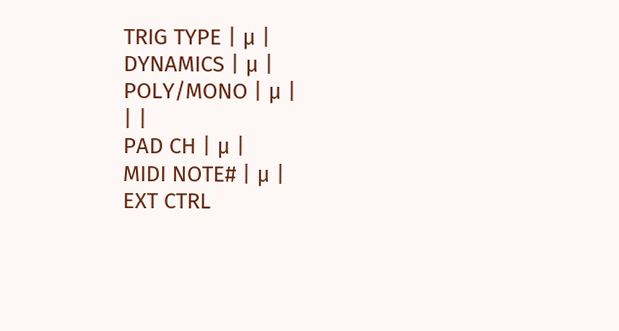TRIG TYPE | µ |
DYNAMICS | µ |
POLY/MONO | µ |
| |
PAD CH | µ |
MIDI NOTE# | µ |
EXT CTRL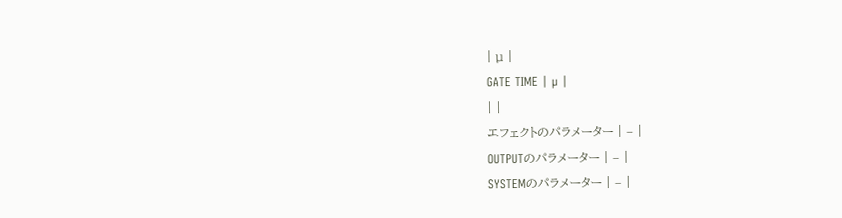| µ |
GATE TIME | µ |
| |
エフェクトのパラメーター | – |
OUTPUTのパラメーター | – |
SYSTEMのパラメーター | – |